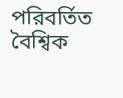পরিবর্তিত বৈশ্বিক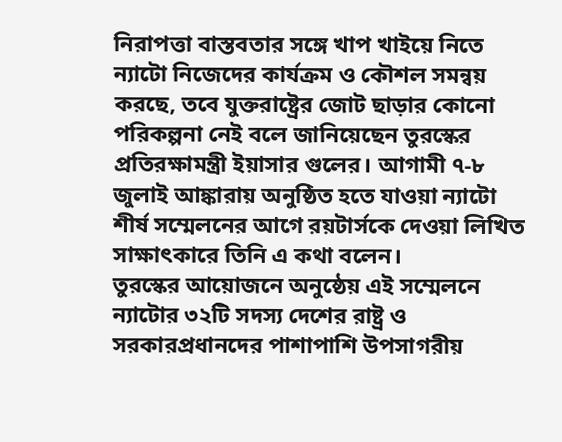নিরাপত্তা বাস্তবতার সঙ্গে খাপ খাইয়ে নিতে ন্যাটো নিজেদের কার্যক্রম ও কৌশল সমন্বয় করছে, তবে যুক্তরাষ্ট্রের জোট ছাড়ার কোনো পরিকল্পনা নেই বলে জানিয়েছেন তুরস্কের প্রতিরক্ষামন্ত্রী ইয়াসার গুলের। আগামী ৭-৮ জুলাই আঙ্কারায় অনুষ্ঠিত হতে যাওয়া ন্যাটো শীর্ষ সম্মেলনের আগে রয়টার্সকে দেওয়া লিখিত সাক্ষাৎকারে তিনি এ কথা বলেন।
তুরস্কের আয়োজনে অনুষ্ঠেয় এই সম্মেলনে ন্যাটোর ৩২টি সদস্য দেশের রাষ্ট্র ও সরকারপ্রধানদের পাশাপাশি উপসাগরীয়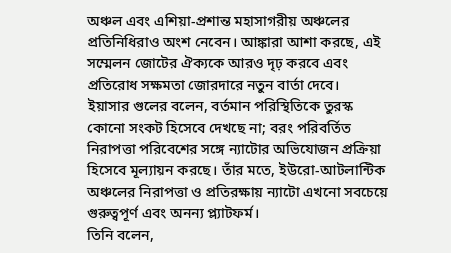অঞ্চল এবং এশিয়া-প্রশান্ত মহাসাগরীয় অঞ্চলের প্রতিনিধিরাও অংশ নেবেন। আঙ্কারা আশা করছে, এই সম্মেলন জোটের ঐক্যকে আরও দৃঢ় করবে এবং প্রতিরোধ সক্ষমতা জোরদারে নতুন বার্তা দেবে।
ইয়াসার গুলের বলেন, বর্তমান পরিস্থিতিকে তুরস্ক কোনো সংকট হিসেবে দেখছে না; বরং পরিবর্তিত নিরাপত্তা পরিবেশের সঙ্গে ন্যাটোর অভিযোজন প্রক্রিয়া হিসেবে মূল্যায়ন করছে। তাঁর মতে, ইউরো-আটলান্টিক অঞ্চলের নিরাপত্তা ও প্রতিরক্ষায় ন্যাটো এখনো সবচেয়ে গুরুত্বপূর্ণ এবং অনন্য প্ল্যাটফর্ম।
তিনি বলেন,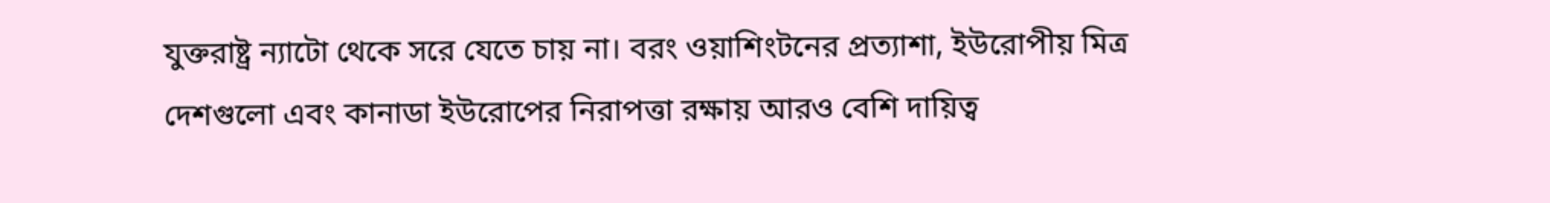যুক্তরাষ্ট্র ন্যাটো থেকে সরে যেতে চায় না। বরং ওয়াশিংটনের প্রত্যাশা, ইউরোপীয় মিত্র দেশগুলো এবং কানাডা ইউরোপের নিরাপত্তা রক্ষায় আরও বেশি দায়িত্ব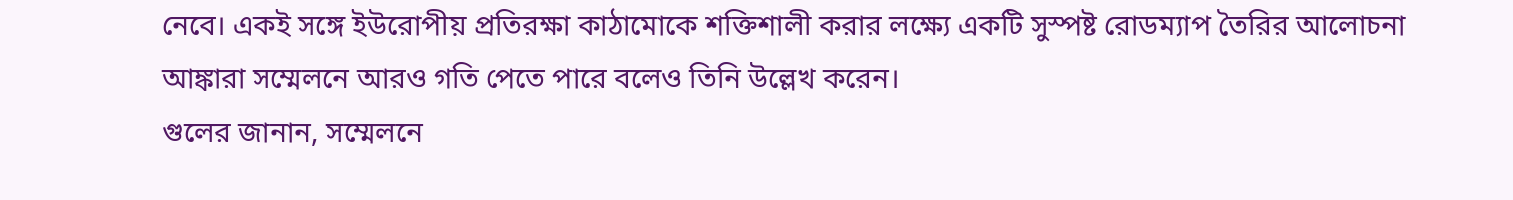নেবে। একই সঙ্গে ইউরোপীয় প্রতিরক্ষা কাঠামোকে শক্তিশালী করার লক্ষ্যে একটি সুস্পষ্ট রোডম্যাপ তৈরির আলোচনা আঙ্কারা সম্মেলনে আরও গতি পেতে পারে বলেও তিনি উল্লেখ করেন।
গুলের জানান, সম্মেলনে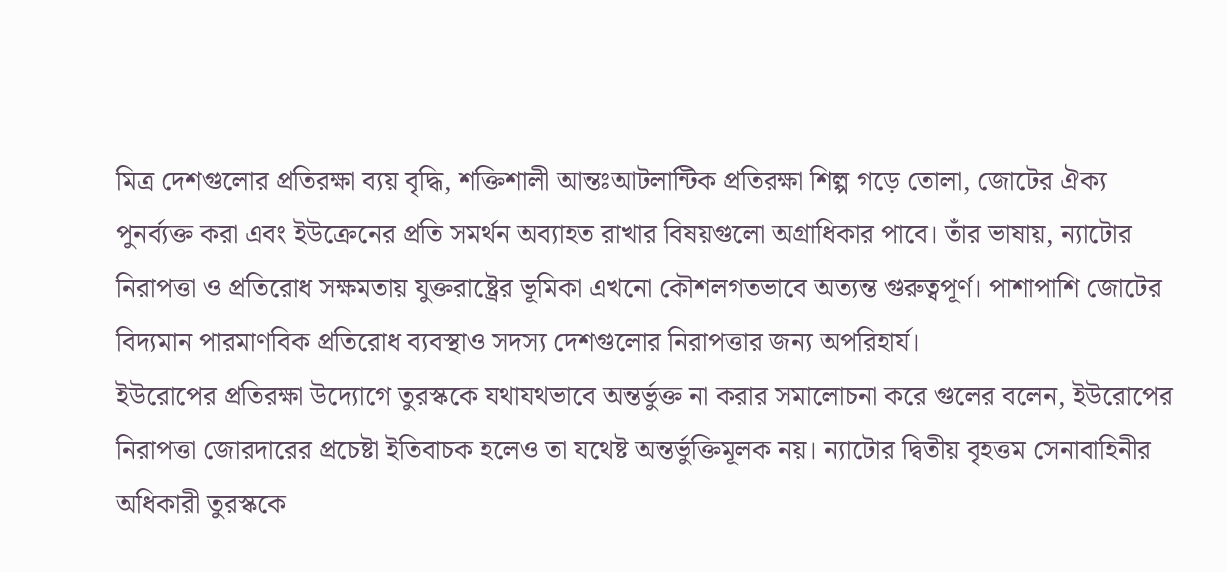মিত্র দেশগুলোর প্রতিরক্ষা ব্যয় বৃদ্ধি, শক্তিশালী আন্তঃআটলান্টিক প্রতিরক্ষা শিল্প গড়ে তোলা, জোটের ঐক্য পুনর্ব্যক্ত করা এবং ইউক্রেনের প্রতি সমর্থন অব্যাহত রাখার বিষয়গুলো অগ্রাধিকার পাবে। তাঁর ভাষায়, ন্যাটোর নিরাপত্তা ও প্রতিরোধ সক্ষমতায় যুক্তরাষ্ট্রের ভূমিকা এখনো কৌশলগতভাবে অত্যন্ত গুরুত্বপূর্ণ। পাশাপাশি জোটের বিদ্যমান পারমাণবিক প্রতিরোধ ব্যবস্থাও সদস্য দেশগুলোর নিরাপত্তার জন্য অপরিহার্য।
ইউরোপের প্রতিরক্ষা উদ্যোগে তুরস্ককে যথাযথভাবে অন্তর্ভুক্ত না করার সমালোচনা করে গুলের বলেন, ইউরোপের নিরাপত্তা জোরদারের প্রচেষ্টা ইতিবাচক হলেও তা যথেষ্ট অন্তর্ভুক্তিমূলক নয়। ন্যাটোর দ্বিতীয় বৃহত্তম সেনাবাহিনীর অধিকারী তুরস্ককে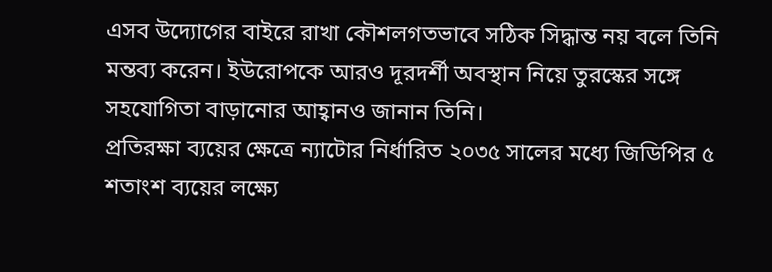এসব উদ্যোগের বাইরে রাখা কৌশলগতভাবে সঠিক সিদ্ধান্ত নয় বলে তিনি মন্তব্য করেন। ইউরোপকে আরও দূরদর্শী অবস্থান নিয়ে তুরস্কের সঙ্গে সহযোগিতা বাড়ানোর আহ্বানও জানান তিনি।
প্রতিরক্ষা ব্যয়ের ক্ষেত্রে ন্যাটোর নির্ধারিত ২০৩৫ সালের মধ্যে জিডিপির ৫ শতাংশ ব্যয়ের লক্ষ্যে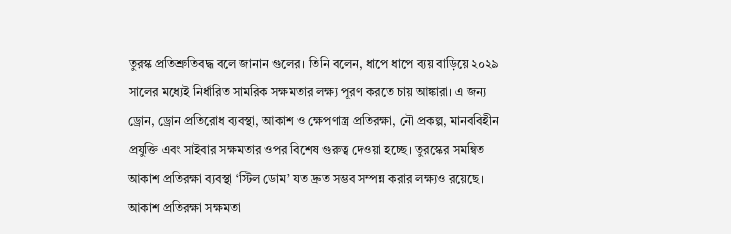তুরস্ক প্রতিশ্রুতিবদ্ধ বলে জানান গুলের। তিনি বলেন, ধাপে ধাপে ব্যয় বাড়িয়ে ২০২৯ সালের মধ্যেই নির্ধারিত সামরিক সক্ষমতার লক্ষ্য পূরণ করতে চায় আঙ্কারা। এ জন্য ড্রোন, ড্রোন প্রতিরোধ ব্যবস্থা, আকাশ ও ক্ষেপণাস্ত্র প্রতিরক্ষা, নৌ প্রকল্প, মানববিহীন প্রযুক্তি এবং সাইবার সক্ষমতার ওপর বিশেষ গুরুত্ব দেওয়া হচ্ছে। তুরস্কের সমন্বিত আকাশ প্রতিরক্ষা ব্যবস্থা ‘স্টিল ডোম’ যত দ্রুত সম্ভব সম্পন্ন করার লক্ষ্যও রয়েছে।
আকাশ প্রতিরক্ষা সক্ষমতা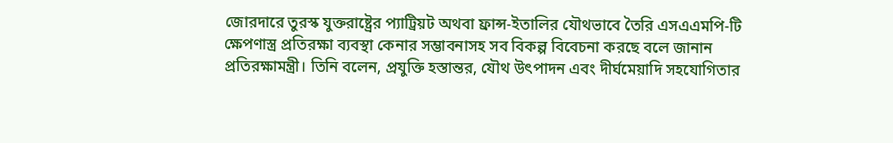জোরদারে তুরস্ক যুক্তরাষ্ট্রের প্যাট্রিয়ট অথবা ফ্রান্স-ইতালির যৌথভাবে তৈরি এসএএমপি-টি ক্ষেপণাস্ত্র প্রতিরক্ষা ব্যবস্থা কেনার সম্ভাবনাসহ সব বিকল্প বিবেচনা করছে বলে জানান প্রতিরক্ষামন্ত্রী। তিনি বলেন, প্রযুক্তি হস্তান্তর, যৌথ উৎপাদন এবং দীর্ঘমেয়াদি সহযোগিতার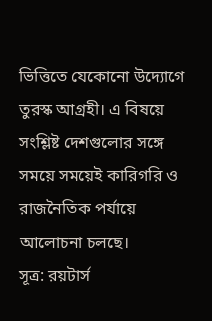ভিত্তিতে যেকোনো উদ্যোগে তুরস্ক আগ্রহী। এ বিষয়ে সংশ্লিষ্ট দেশগুলোর সঙ্গে সময়ে সময়েই কারিগরি ও রাজনৈতিক পর্যায়ে আলোচনা চলছে।
সূত্র: রয়টার্স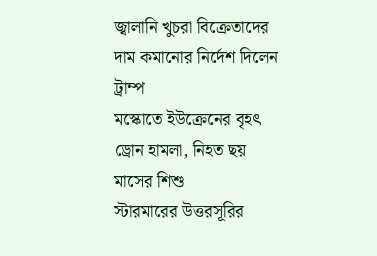জ্বালানি খুচরা বিক্রেতাদের দাম কমানোর নির্দেশ দিলেন ট্রাম্প
মস্কোতে ইউক্রেনের বৃহৎ ড্রোন হামলা, নিহত ছয় মাসের শিশু
স্টারমারের উত্তরসূরির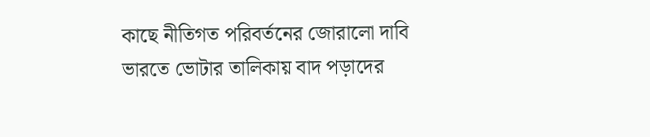কাছে নীতিগত পরিবর্তনের জোরালো দাবি
ভারতে ভোটার তালিকায় বাদ পড়াদের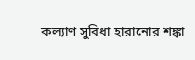কল্যাণ সুবিধা হারানোর শঙ্কা